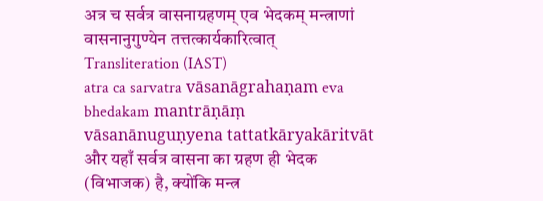अत्र च सर्वत्र वासनाग्रहणम् एव भेदकम् मन्त्राणां वासनानुगुण्येन तत्तत्कार्यकारित्वात्
Transliteration (IAST)
atra ca sarvatra vāsanāgrahaṇam eva bhedakam mantrāṇāṃ vāsanānuguṇyena tattatkāryakāritvāt
और यहाँ सर्वत्र वासना का ग्रहण ही भेदक (विभाजक) है, क्योंकि मन्त्र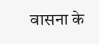वासना के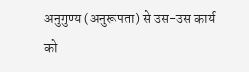अनुगुण्य (अनुरूपता) से उस-उस कार्य को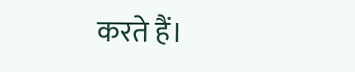करते हैं।